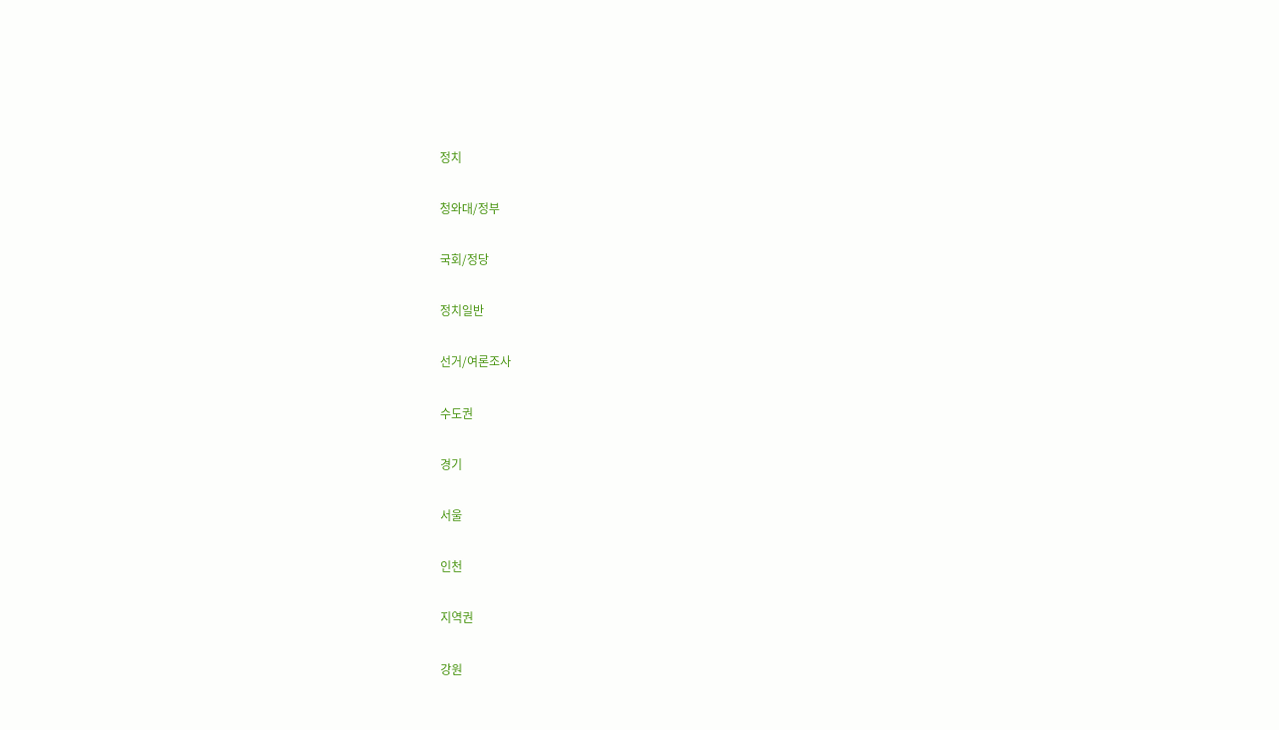정치

청와대/정부

국회/정당

정치일반

선거/여론조사

수도권

경기

서울

인천

지역권

강원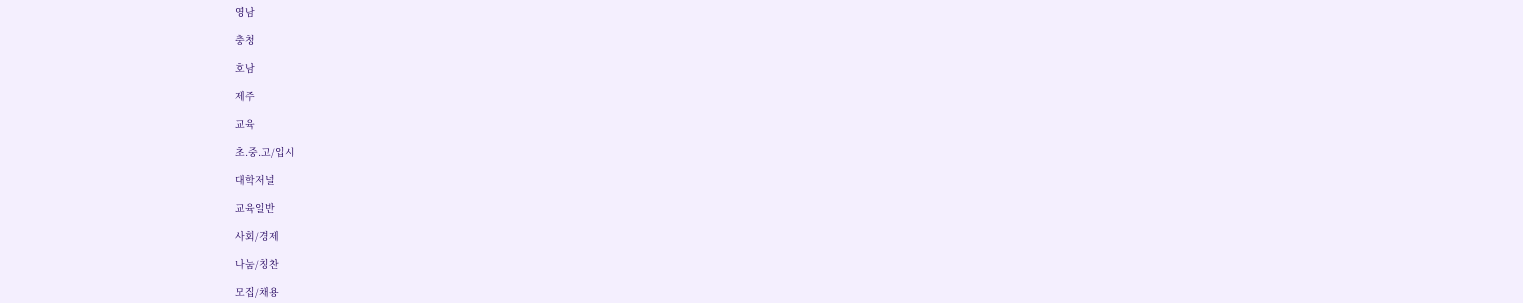영남

충청

호남

제주

교육

초.중.고/입시

대학저널

교육일반

사회/경제

나눔/칭찬

모집/채용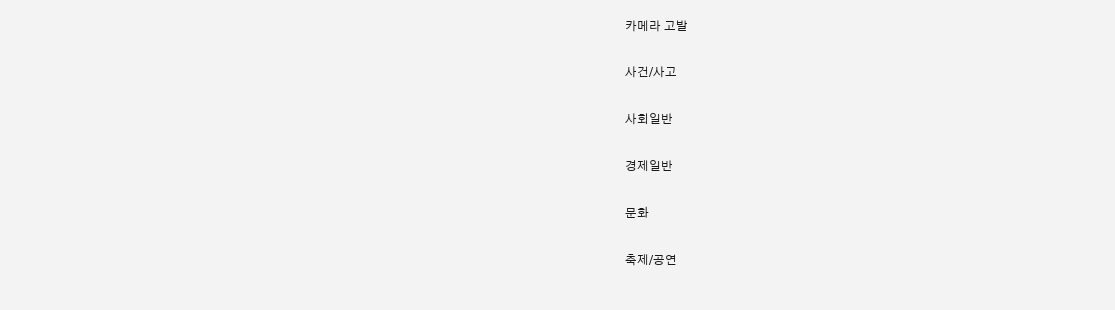카메라 고발

사건/사고

사회일반

경제일반

문화

축제/공연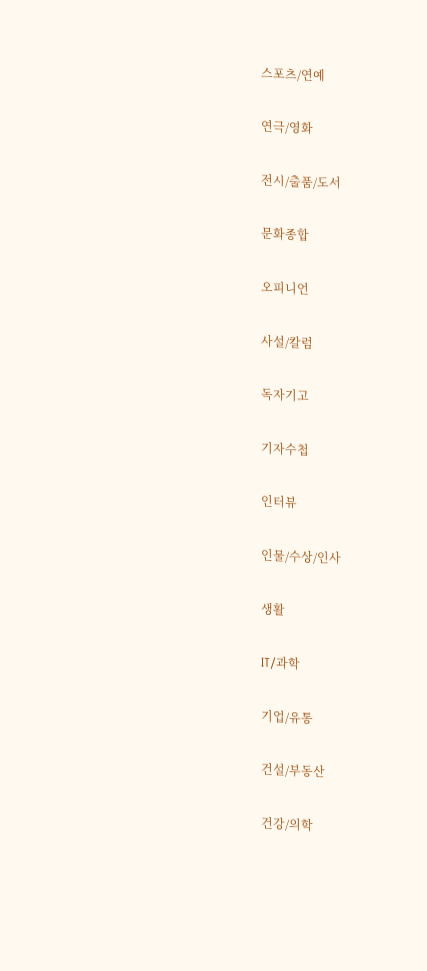스포츠/연예

연극/영화

전시/출품/도서

문화종합

오피니언

사설/칼럼

독자기고

기자수첩

인터뷰

인물/수상/인사

생활

IT/과학

기업/유통

건설/부동산

건강/의학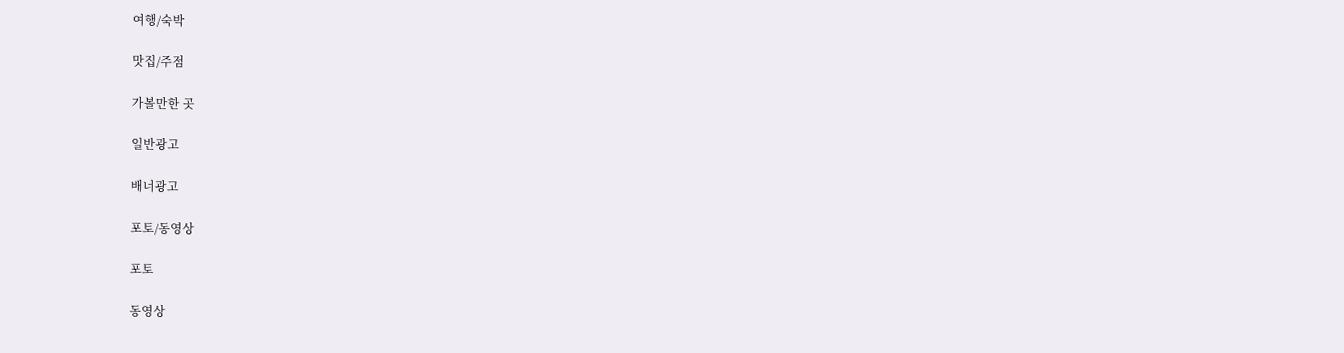여행/숙박

맛집/주점

가볼만한 곳

일반광고

배너광고

포토/동영상

포토

동영상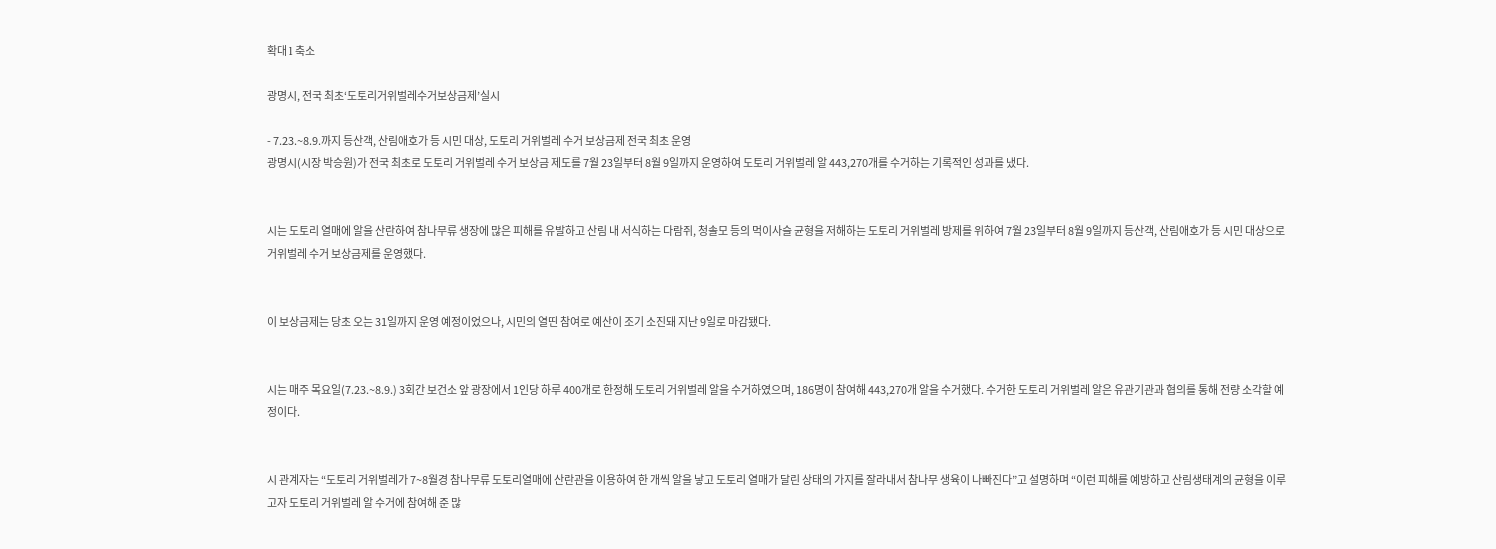확대 l 축소

광명시, 전국 최초‘도토리거위벌레수거보상금제’실시

- 7.23.~8.9.까지 등산객, 산림애호가 등 시민 대상, 도토리 거위벌레 수거 보상금제 전국 최초 운영
광명시(시장 박승원)가 전국 최초로 도토리 거위벌레 수거 보상금 제도를 7월 23일부터 8월 9일까지 운영하여 도토리 거위벌레 알 443,270개를 수거하는 기록적인 성과를 냈다.


시는 도토리 열매에 알을 산란하여 참나무류 생장에 많은 피해를 유발하고 산림 내 서식하는 다람쥐, 청솔모 등의 먹이사슬 균형을 저해하는 도토리 거위벌레 방제를 위하여 7월 23일부터 8월 9일까지 등산객, 산림애호가 등 시민 대상으로 거위벌레 수거 보상금제를 운영했다.


이 보상금제는 당초 오는 31일까지 운영 예정이었으나, 시민의 열띤 참여로 예산이 조기 소진돼 지난 9일로 마감됐다.


시는 매주 목요일(7.23.~8.9.) 3회간 보건소 앞 광장에서 1인당 하루 400개로 한정해 도토리 거위벌레 알을 수거하였으며, 186명이 참여해 443,270개 알을 수거했다. 수거한 도토리 거위벌레 알은 유관기관과 협의를 통해 전량 소각할 예정이다.


시 관계자는 “도토리 거위벌레가 7~8월경 참나무류 도토리열매에 산란관을 이용하여 한 개씩 알을 낳고 도토리 열매가 달린 상태의 가지를 잘라내서 참나무 생육이 나빠진다”고 설명하며 “이런 피해를 예방하고 산림생태계의 균형을 이루고자 도토리 거위벌레 알 수거에 참여해 준 많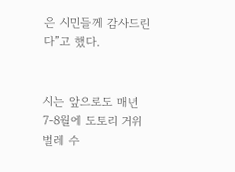은 시민들께 감사드린다”고 했다.


시는 앞으로도 매년 7-8월에 도토리 거위벌레 수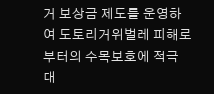거 보상금 제도를 운영하여 도토리거위벌레 피해로부터의 수목보호에 적극 대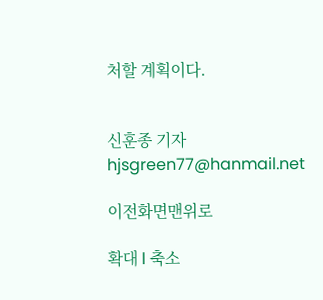처할 계획이다.


신훈종 기자 hjsgreen77@hanmail.net

이전화면맨위로

확대 l 축소